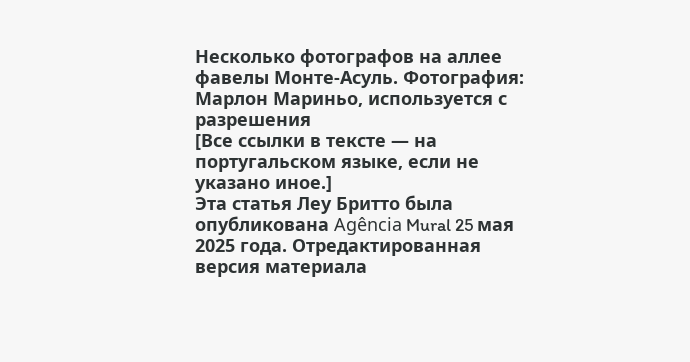Несколько фотографов на аллее фавелы Монте-Асуль. Фотография: Марлон Мариньо, используется с разрешения
[Все ссылки в тексте — на португальском языке, если не указано иное.]
Эта статья Леу Бритто была опубликована Agência Mural 25 мая 2025 года. Отредактированная версия материала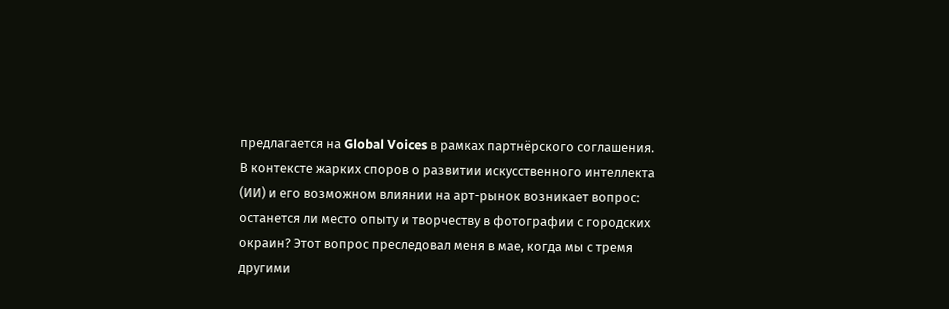предлагается на Global Voices в рамках партнёрского соглашения.
В контексте жарких споров о развитии искусственного интеллекта (ИИ) и его возможном влиянии на арт-рынок возникает вопрос: останется ли место опыту и творчеству в фотографии с городских окраин? Этот вопрос преследовал меня в мае, когда мы с тремя другими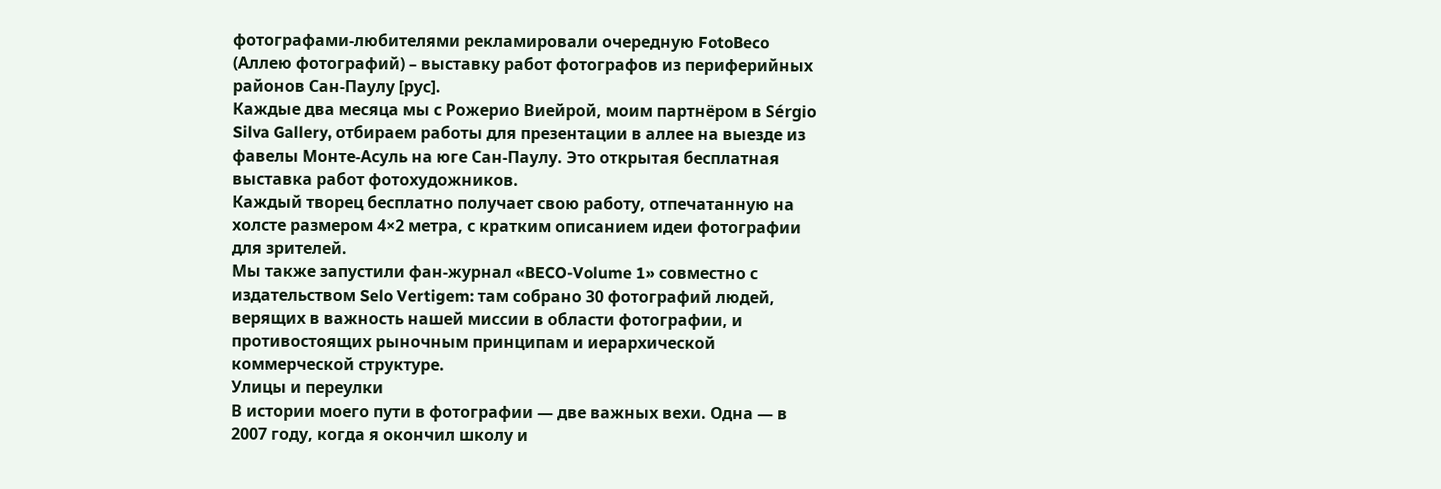фотографами-любителями рекламировали очередную FotoBeco (Аллею фотографий) – выставку работ фотографов из периферийных районов Сан-Паулу [рус].
Каждые два месяца мы с Рожерио Виейрой, моим партнёром в Sérgio Silva Gallery, отбираем работы для презентации в аллее на выезде из фавелы Монте-Асуль на юге Сан-Паулу. Это открытая бесплатная выставка работ фотохудожников.
Каждый творец бесплатно получает свою работу, отпечатанную на холсте размером 4×2 метра, с кратким описанием идеи фотографии для зрителей.
Мы также запустили фан-журнал «BECO-Volume 1» совместно с издательством Selo Vertigem: там собрано 30 фотографий людей, верящих в важность нашей миссии в области фотографии, и противостоящих рыночным принципам и иерархической коммерческой структуре.
Улицы и переулки
В истории моего пути в фотографии — две важных вехи. Одна — в 2007 году, когда я окончил школу и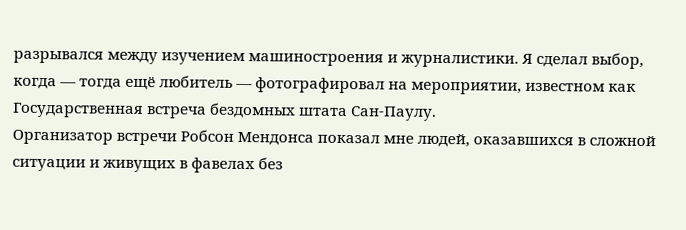разрывался между изучением машиностроения и журналистики. Я сделал выбор, когда — тогда ещё любитель — фотографировал на мероприятии, известном как Государственная встреча бездомных штата Сан-Паулу.
Организатор встречи Робсон Мендонса показал мне людей, оказавшихся в сложной ситуации и живущих в фавелах без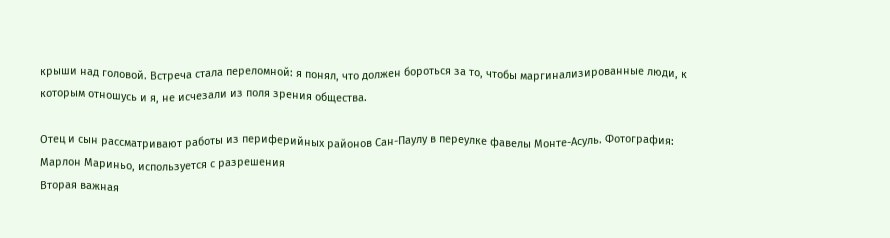крыши над головой. Встреча стала переломной: я понял, что должен бороться за то, чтобы маргинализированные люди, к которым отношусь и я, не исчезали из поля зрения общества.

Отец и сын рассматривают работы из периферийных районов Сан-Паулу в переулке фавелы Монте-Асуль. Фотография: Марлон Мариньо, используется с разрешения
Вторая важная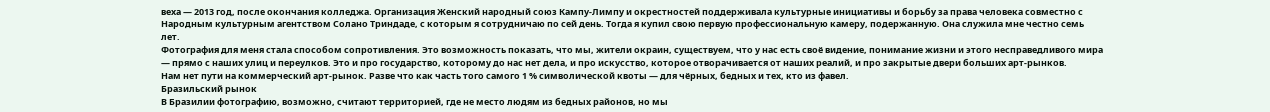веха — 2013 год, после окончания колледжа. Организация Женский народный союз Кампу-Лимпу и окрестностей поддерживала культурные инициативы и борьбу за права человека совместно с Народным культурным агентством Солано Триндаде, с которым я сотрудничаю по сей день. Тогда я купил свою первую профессиональную камеру, подержанную. Она служила мне честно семь лет.
Фотография для меня стала способом сопротивления. Это возможность показать, что мы, жители окраин, существуем, что у нас есть своё видение, понимание жизни и этого несправедливого мира — прямо с наших улиц и переулков. Это и про государство, которому до нас нет дела, и про искусство, которое отворачивается от наших реалий, и про закрытые двери больших арт-рынков.
Нам нет пути на коммерческий арт-рынок. Разве что как часть того самого 1 % символической квоты — для чёрных, бедных и тех, кто из фавел.
Бразильский рынок
В Бразилии фотографию, возможно, считают территорией, где не место людям из бедных районов, но мы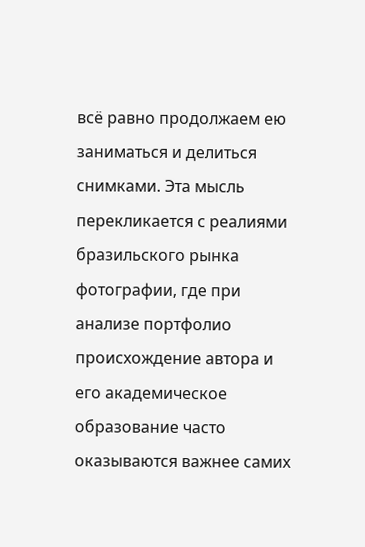всё равно продолжаем ею заниматься и делиться снимками. Эта мысль перекликается с реалиями бразильского рынка фотографии, где при анализе портфолио происхождение автора и его академическое образование часто оказываются важнее самих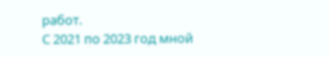работ.
С 2021 по 2023 год мной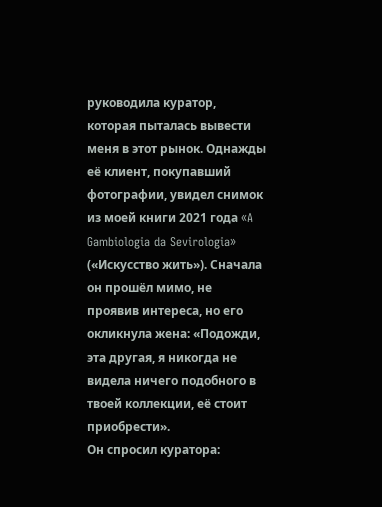руководила куратор, которая пыталась вывести меня в этот рынок. Однажды её клиент, покупавший фотографии, увидел снимок из моей книги 2021 года «A Gambiologia da Sevirologia» («Искусство жить»). Сначала он прошёл мимо, не проявив интереса, но его окликнула жена: «Подожди, эта другая, я никогда не видела ничего подобного в твоей коллекции, её стоит приобрести».
Он спросил куратора: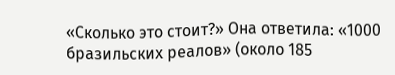«Сколько это стоит?» Она ответила: «1000 бразильских реалов» (около 185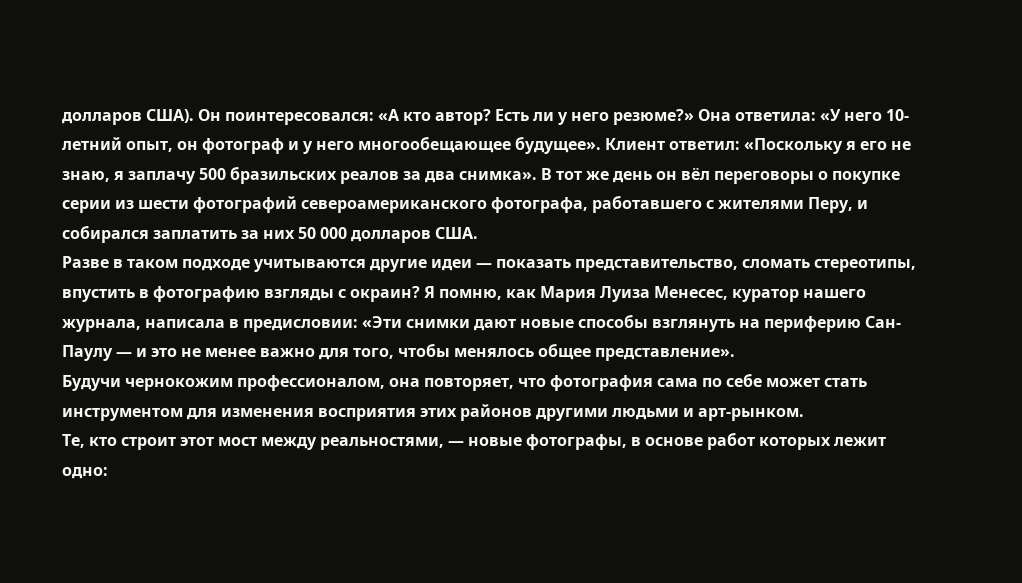долларов США). Он поинтересовался: «А кто автор? Есть ли у него резюме?» Она ответила: «У него 10-летний опыт, он фотограф и у него многообещающее будущее». Клиент ответил: «Поскольку я его не знаю, я заплачу 500 бразильских реалов за два снимка». В тот же день он вёл переговоры о покупке серии из шести фотографий североамериканского фотографа, работавшего с жителями Перу, и собирался заплатить за них 50 000 долларов США.
Разве в таком подходе учитываются другие идеи — показать представительство, сломать стереотипы, впустить в фотографию взгляды с окраин? Я помню, как Мария Луиза Менесес, куратор нашего журнала, написала в предисловии: «Эти снимки дают новые способы взглянуть на периферию Сан-Паулу — и это не менее важно для того, чтобы менялось общее представление».
Будучи чернокожим профессионалом, она повторяет, что фотография сама по себе может стать инструментом для изменения восприятия этих районов другими людьми и арт-рынком.
Те, кто строит этот мост между реальностями, — новые фотографы, в основе работ которых лежит одно: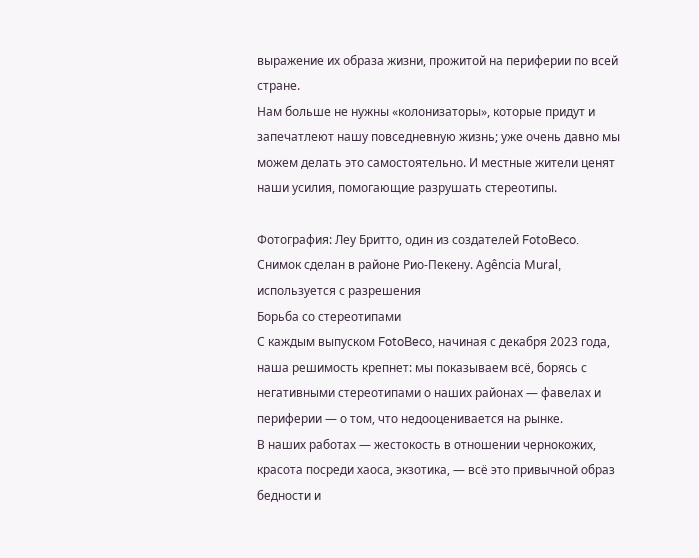выражение их образа жизни, прожитой на периферии по всей стране.
Нам больше не нужны «колонизаторы», которые придут и запечатлеют нашу повседневную жизнь; уже очень давно мы можем делать это самостоятельно. И местные жители ценят наши усилия, помогающие разрушать стереотипы.

Фотография: Леу Бритто, один из создателей FotoBeco. Снимок сделан в районе Рио-Пекену. Agência Mural, используется с разрешения
Борьба со стереотипами
С каждым выпуском FotoBeco, начиная с декабря 2023 года, наша решимость крепнет: мы показываем всё, борясь с негативными стереотипами о наших районах — фавелах и периферии — о том, что недооценивается на рынке.
В наших работах — жестокость в отношении чернокожих, красота посреди хаоса, экзотика, — всё это привычной образ бедности и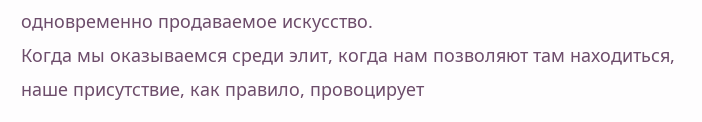одновременно продаваемое искусство.
Когда мы оказываемся среди элит, когда нам позволяют там находиться, наше присутствие, как правило, провоцирует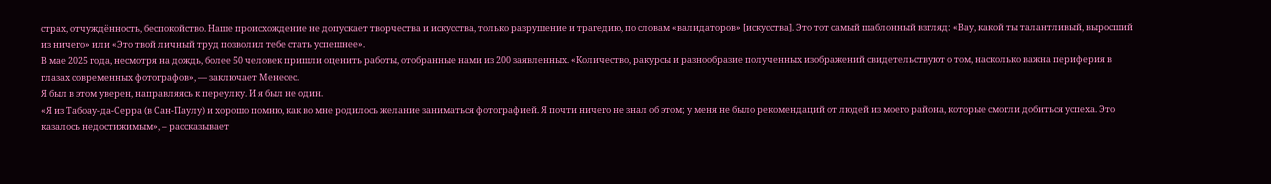страх, отчуждённость, беспокойство. Наше происхождение не допускает творчества и искусства, только разрушение и трагедию, по словам «валидаторов» [искусства]. Это тот самый шаблонный взгляд: «Вау, какой ты талантливый, выросший из ничего» или «Это твой личный труд позволил тебе стать успешнее».
В мае 2025 года, несмотря на дождь, более 50 человек пришли оценить работы, отобранные нами из 200 заявленных. «Количество, ракурсы и разнообразие полученных изображений свидетельствуют о том, насколько важна периферия в глазах современных фотографов», — заключает Менесес.
Я был в этом уверен, направляясь к переулку. И я был не один.
«Я из Табоау-да-Серра (в Сан-Паулу) и хорошо помню, как во мне родилось желание заниматься фотографией. Я почти ничего не знал об этом; у меня не было рекомендаций от людей из моего района, которые смогли добиться успеха. Это казалось недостижимым», – рассказывает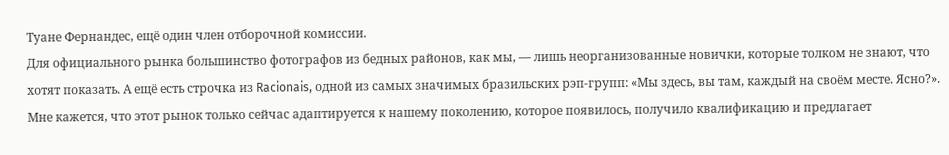Туане Фернандес, ещё один член отборочной комиссии.
Для официального рынка большинство фотографов из бедных районов, как мы, — лишь неорганизованные новички, которые толком не знают, что хотят показать. А ещё есть строчка из Racionais, одной из самых значимых бразильских рэп-групп: «Мы здесь, вы там, каждый на своём месте. Ясно?».
Мне кажется, что этот рынок только сейчас адаптируется к нашему поколению, которое появилось, получило квалификацию и предлагает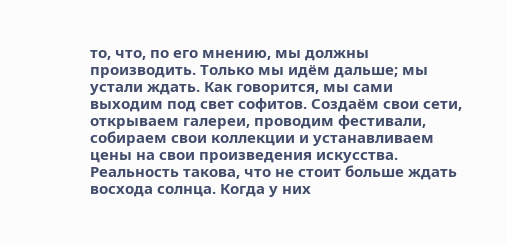то, что, по его мнению, мы должны производить. Только мы идём дальше; мы устали ждать. Как говорится, мы сами выходим под свет софитов. Создаём свои сети, открываем галереи, проводим фестивали, собираем свои коллекции и устанавливаем цены на свои произведения искусства.
Реальность такова, что не стоит больше ждать восхода солнца. Когда у них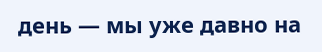день — мы уже давно на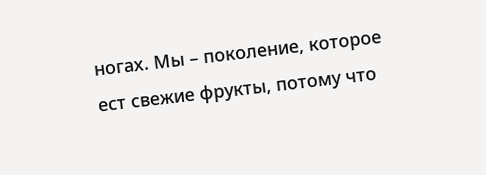ногах. Мы – поколение, которое ест свежие фрукты, потому что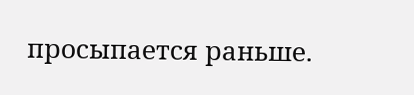просыпается раньше.